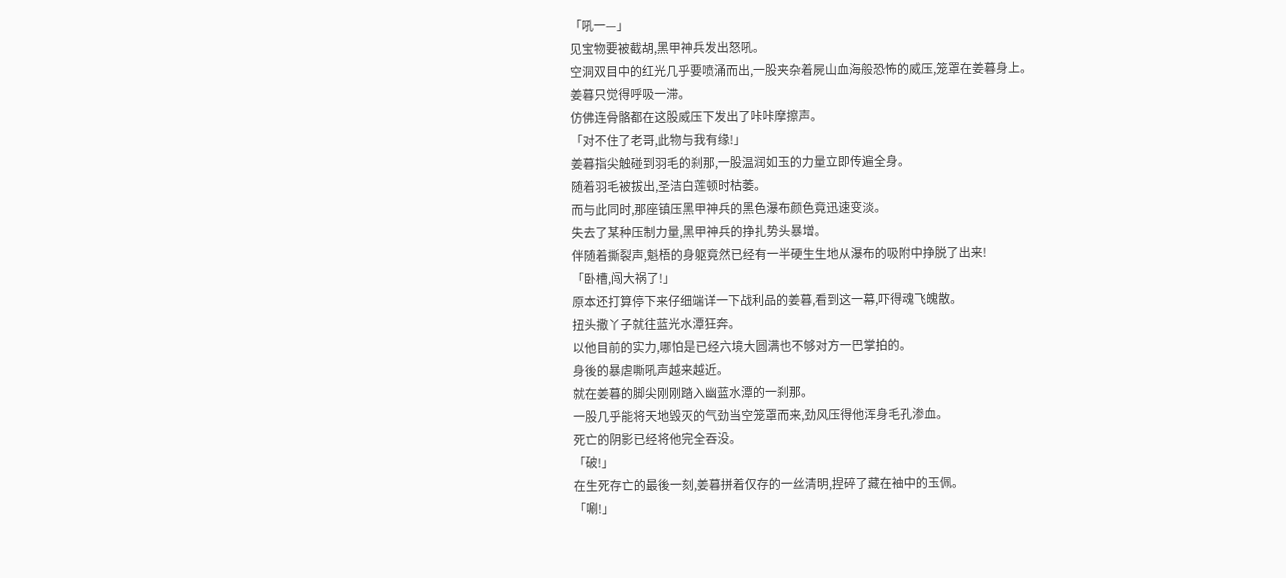「吼一—」
见宝物要被截胡,黑甲神兵发出怒吼。
空洞双目中的红光几乎要喷涌而出,一股夹杂着屍山血海般恐怖的威压,笼罩在姜暮身上。
姜暮只觉得呼吸一滞。
仿佛连骨骼都在这股威压下发出了咔咔摩擦声。
「对不住了老哥,此物与我有缘!」
姜暮指尖触碰到羽毛的刹那,一股温润如玉的力量立即传遍全身。
随着羽毛被拔出,圣洁白莲顿时枯萎。
而与此同时,那座镇压黑甲神兵的黑色瀑布颜色竟迅速变淡。
失去了某种压制力量,黑甲神兵的挣扎势头暴增。
伴随着撕裂声,魁梧的身躯竟然已经有一半硬生生地从瀑布的吸附中挣脱了出来!
「卧槽,闯大祸了!」
原本还打算停下来仔细端详一下战利品的姜暮,看到这一幕,吓得魂飞魄散。
扭头撒丫子就往蓝光水潭狂奔。
以他目前的实力,哪怕是已经六境大圆满也不够对方一巴掌拍的。
身後的暴虐嘶吼声越来越近。
就在姜暮的脚尖刚刚踏入幽蓝水潭的一刹那。
一股几乎能将天地毁灭的气劲当空笼罩而来,劲风压得他浑身毛孔渗血。
死亡的阴影已经将他完全吞没。
「破!」
在生死存亡的最後一刻,姜暮拼着仅存的一丝清明,捏碎了藏在袖中的玉佩。
「唰!」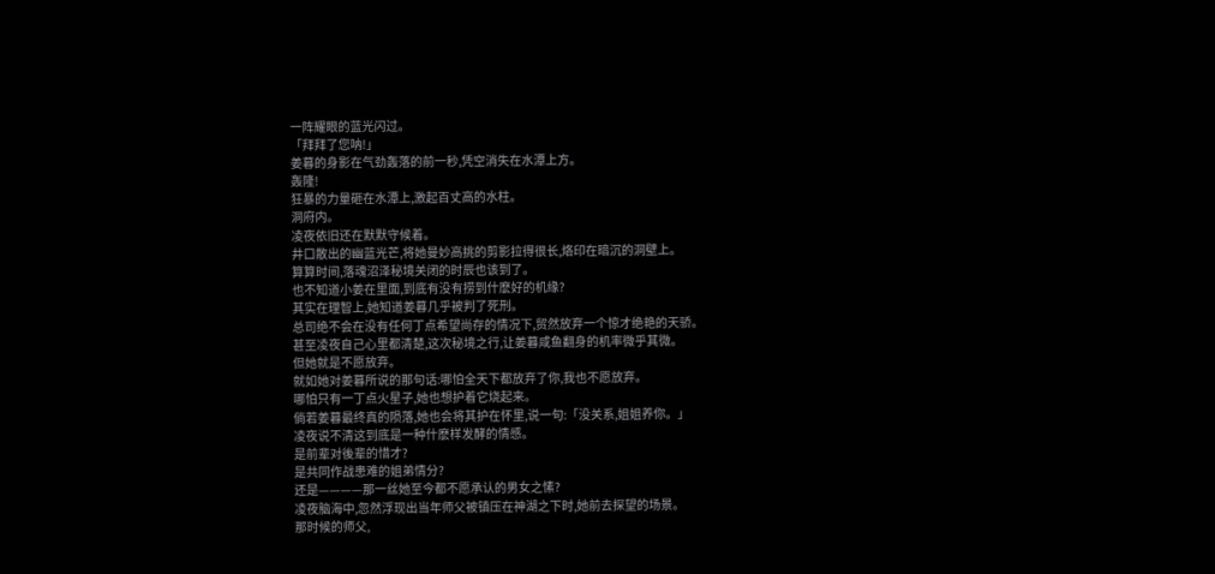一阵耀眼的蓝光闪过。
「拜拜了您呐!」
姜暮的身影在气劲轰落的前一秒,凭空消失在水潭上方。
轰隆!
狂暴的力量砸在水潭上,激起百丈高的水柱。
洞府内。
凌夜依旧还在默默守候着。
井口散出的幽蓝光芒,将她曼妙高挑的剪影拉得很长,烙印在暗沉的洞壁上。
算算时间,落魂沼泽秘境关闭的时辰也该到了。
也不知道小姜在里面,到底有没有捞到什麽好的机缘?
其实在理智上,她知道姜暮几乎被判了死刑。
总司绝不会在没有任何丁点希望尚存的情况下,贸然放弃一个惊才绝艳的天骄。
甚至凌夜自己心里都清楚,这次秘境之行,让姜暮咸鱼翻身的机率微乎其微。
但她就是不愿放弃。
就如她对姜暮所说的那句话:哪怕全天下都放弃了你,我也不愿放弃。
哪怕只有一丁点火星子,她也想护着它烧起来。
倘若姜暮最终真的陨落,她也会将其护在怀里,说一句:「没关系,姐姐养你。」
凌夜说不清这到底是一种什麽样发酵的情感。
是前辈对後辈的惜才?
是共同作战患难的姐弟情分?
还是————那一丝她至今都不愿承认的男女之愫?
凌夜脑海中,忽然浮现出当年师父被镇压在神湖之下时,她前去探望的场景。
那时候的师父,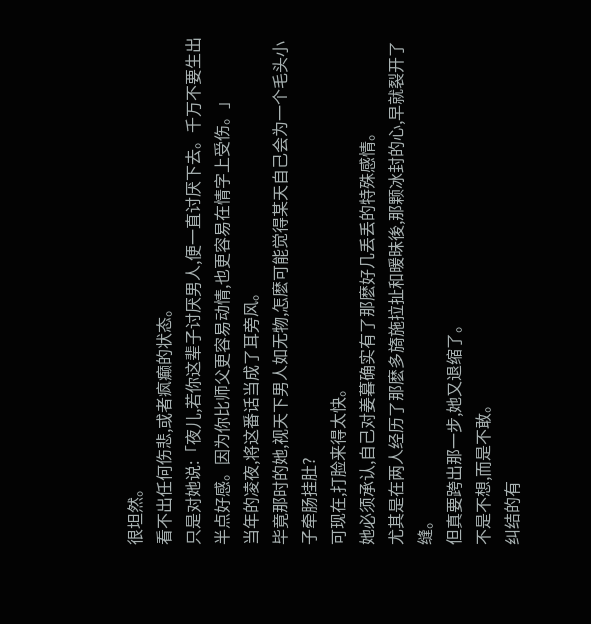很坦然。
看不出任何伤悲,或者疯癫的状态。
只是对她说:「夜儿,若你这辈子讨厌男人,便一直讨厌下去。千万不要生出半点好感。因为你比师父更容易动情,也更容易在情字上受伤。」
当年的凌夜,将这番话当成了耳旁风。
毕竟那时的她,视天下男人如无物,怎麽可能觉得某天自己会为一个毛头小子牵肠挂肚?
可现在,打脸来得太快。
她必须承认,自己对姜暮确实有了那麽好几丢丢的特殊感情。
尤其是在两人经历了那麽多旖施拉扯和暖昧後,那颗冰封的心,早就裂开了缝。
但真要跨出那一步,她又退缩了。
不是不想,而是不敢。
纠结的有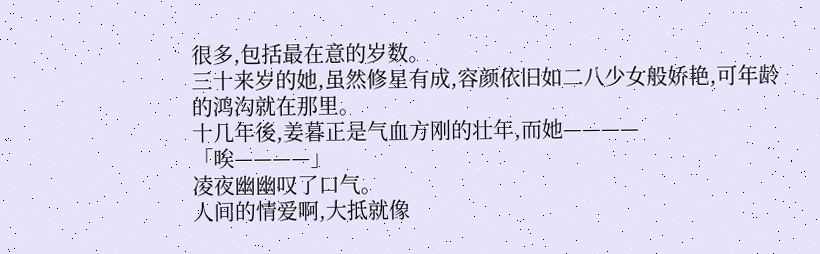很多,包括最在意的岁数。
三十来岁的她,虽然修星有成,容颜依旧如二八少女般娇艳,可年龄的鸿沟就在那里。
十几年後,姜暮正是气血方刚的壮年,而她————
「唉————」
凌夜幽幽叹了口气。
人间的情爱啊,大抵就像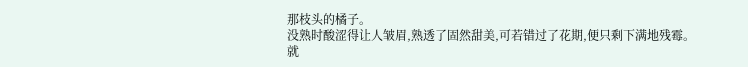那枝头的橘子。
没熟时酸涩得让人皱眉,熟透了固然甜美,可若错过了花期,便只剩下满地残霉。
就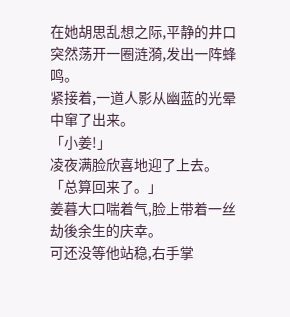在她胡思乱想之际,平静的井口突然荡开一圈涟漪,发出一阵蜂鸣。
紧接着,一道人影从幽蓝的光晕中窜了出来。
「小姜!」
凌夜满脸欣喜地迎了上去。
「总算回来了。」
姜暮大口喘着气,脸上带着一丝劫後余生的庆幸。
可还没等他站稳,右手掌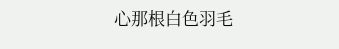心那根白色羽毛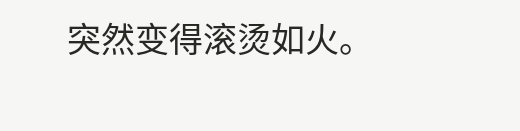突然变得滚烫如火。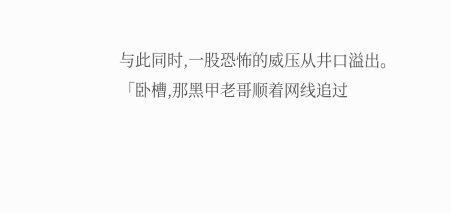与此同时,一股恐怖的威压从井口溢出。
「卧槽,那黑甲老哥顺着网线追过